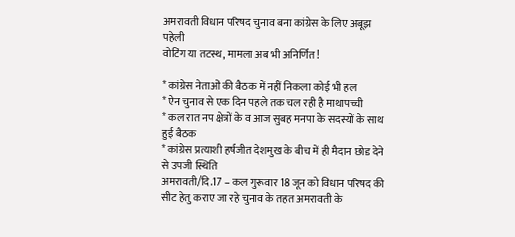अमरावती विधान परिषद चुनाव बना कांग्रेस के लिए अबूझ पहेली
वोटिंग या तटस्थ, मामला अब भी अनिर्णित!

* कांग्रेस नेताओं की बैठक में नहीं निकला कोई भी हल
* ऐन चुनाव से एक दिन पहले तक चल रही है माथापच्ची
* कल रात नप क्षेत्रों के व आज सुबह मनपा के सदस्यों के साथ हुई बैठक
* कांग्रेस प्रत्याशी हर्षजीत देशमुख के बीच में ही मैदान छोड देने से उपजी स्थिति
अमरावती/दि.17 – कल गुरूवार 18 जून को विधान परिषद की सीट हेतु कराए जा रहे चुनाव के तहत अमरावती के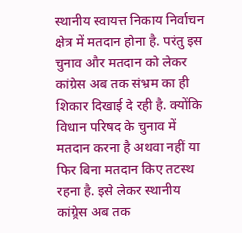स्थानीय स्वायत्त निकाय निर्वाचन क्षेत्र में मतदान होना है. परंतु इस चुनाव और मतदान को लेकर कांग्रेस अब तक संभ्रम का ही शिकार दिखाई दे रही है. क्योंकि विधान परिषद के चुनाव में मतदान करना है अथवा नहीं या फिर बिना मतदान किए तटस्थ रहना है. इसे लेकर स्थानीय कांग्र्रेस अब तक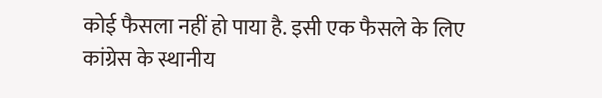कोई फैसला नहीं हो पाया है. इसी एक फैसले के लिए कांग्रेस के स्थानीय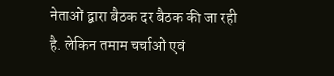नेताओं द्बारा बैठक दर बैठक की जा रही है. लेकिन तमाम चर्चाओं एवं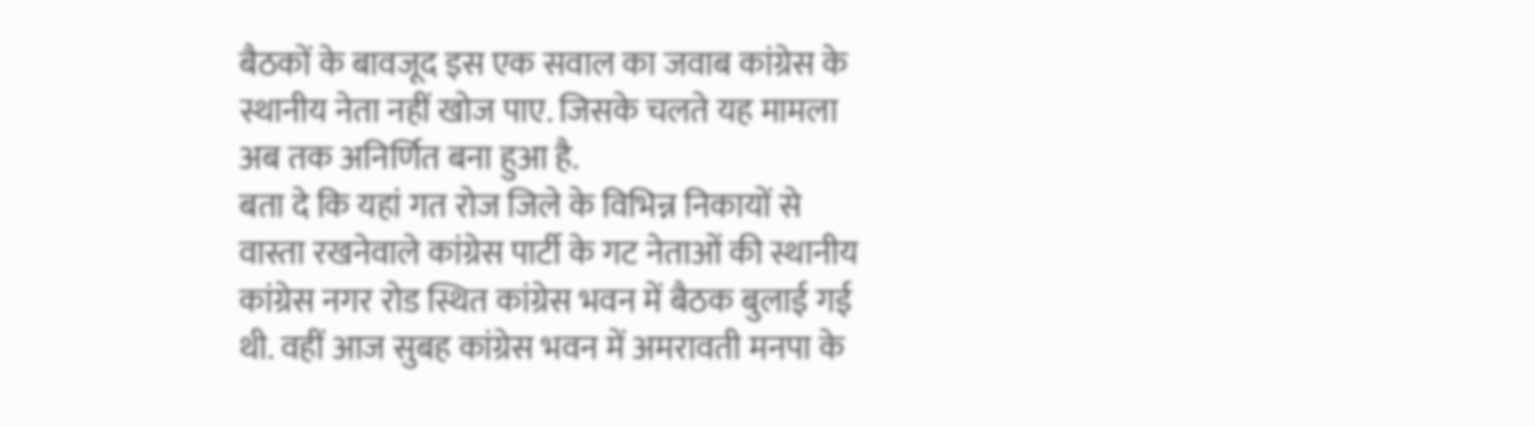बैठकों के बावजूद इस एक सवाल का जवाब कांग्रेस के स्थानीय नेता नहीं खोज पाए. जिसके चलते यह मामला अब तक अनिर्णित बना हुआ है.
बता दे कि यहां गत रोज जिले के विभिन्न निकायों से वास्ता रखनेवाले कांग्रेस पार्टी के गट नेताओं की स्थानीय कांग्रेस नगर रोड स्थित कांग्रेस भवन में बैठक बुलाई गई थी. वहीं आज सुबह कांग्रेस भवन में अमरावती मनपा के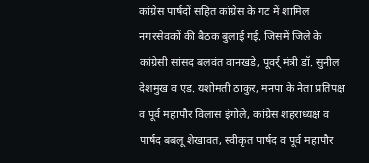कांग्रेस पार्षदों सहित कांग्रेस के गट में शामिल नगरसेवकों की बैठक बुलाई गई. जिसमें जिले के कांग्रेसी सांसद बलवंत वानखडे, पूवर्र् मंत्री डॉ. सुनील देशमुख व एड. यशोमती ठाकुर, मनपा के नेता प्रतिपक्ष व पूर्व महापौर विलास इंगोले, कांग्रेस शहराध्यक्ष व पार्षद बबलू शेखावत, स्वीकृत पार्षद व पूर्व महापौर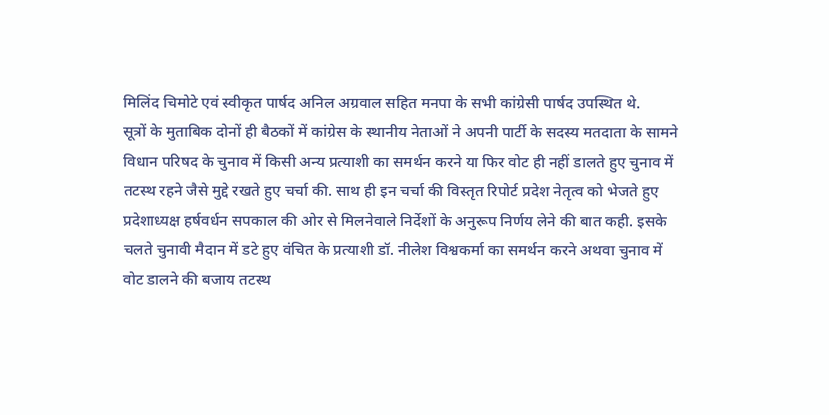मिलिंद चिमोटे एवं स्वीकृत पार्षद अनिल अग्रवाल सहित मनपा के सभी कांग्रेसी पार्षद उपस्थित थे.
सूत्रों के मुताबिक दोनों ही बैठकों में कांग्रेस के स्थानीय नेताओं ने अपनी पार्टी के सदस्य मतदाता के सामने विधान परिषद के चुनाव में किसी अन्य प्रत्याशी का समर्थन करने या फिर वोट ही नहीं डालते हुए चुनाव में तटस्थ रहने जैसे मुद्दे रखते हुए चर्चा की. साथ ही इन चर्चा की विस्तृत रिपोर्ट प्रदेश नेतृत्व को भेजते हुए प्रदेशाध्यक्ष हर्षवर्धन सपकाल की ओर से मिलनेवाले निर्देशों के अनुरूप निर्णय लेने की बात कही. इसके चलते चुनावी मैदान में डटे हुए वंचित के प्रत्याशी डॉ. नीलेश विश्वकर्मा का समर्थन करने अथवा चुनाव में वोट डालने की बजाय तटस्थ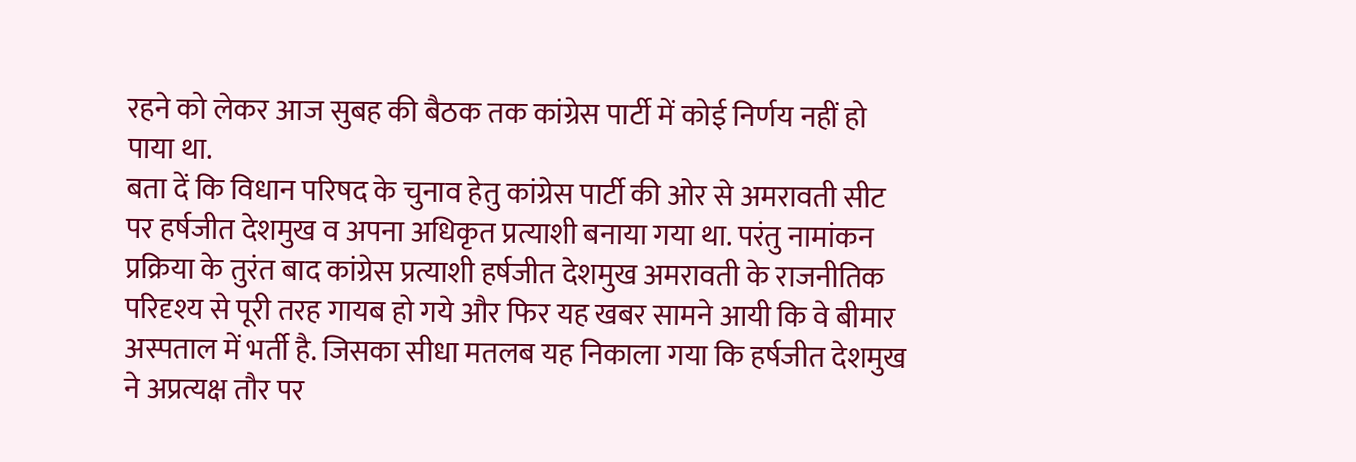रहने को लेकर आज सुबह की बैठक तक कांग्रेस पार्टी में कोई निर्णय नहीं हो पाया था.
बता दें कि विधान परिषद के चुनाव हेतु कांग्रेस पार्टी की ओर से अमरावती सीट पर हर्षजीत देशमुख व अपना अधिकृत प्रत्याशी बनाया गया था. परंतु नामांकन प्रक्रिया के तुरंत बाद कांग्रेस प्रत्याशी हर्षजीत देशमुख अमरावती के राजनीतिक परिदृश्य से पूरी तरह गायब हो गये और फिर यह खबर सामने आयी कि वे बीमार अस्पताल में भर्ती है. जिसका सीधा मतलब यह निकाला गया कि हर्षजीत देशमुख ने अप्रत्यक्ष तौर पर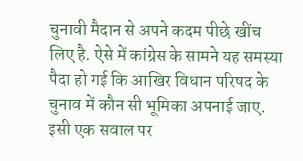चुनावी मैदान से अपने कदम पीछे खींच लिए है. ऐसे में कांग्रेस के सामने यह समस्या पैदा हो गई कि आखिर विधान परिषद के चुनाव में कौन सी भूमिका अपनाई जाए. इसी एक सवाल पर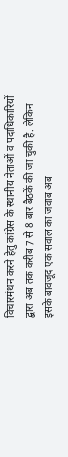विचारमंथन करने हेतु कांग्रेस के स्थानीय नेताओं व पदाधिकारियों द्बारा अब तक करीब 7 से 8 बार बैठकें की जा चुकी है. लेकिन इसके बावजूद एक सवाल का जवाब अब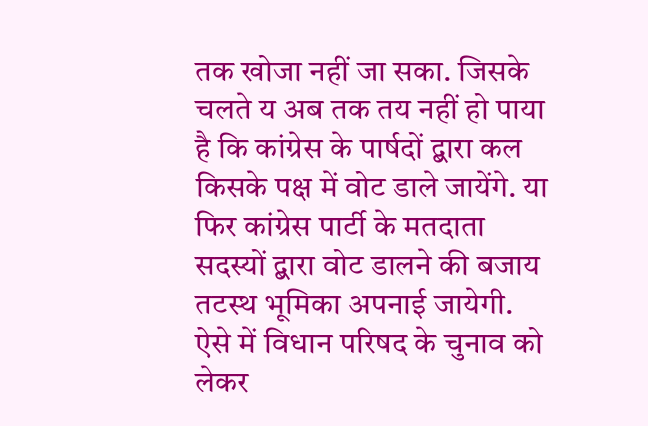तक खोजा नहीं जा सका. जिसके चलते य अब तक तय नहीं हो पाया है कि कांग्रेस के पार्षदों द्बारा कल किसके पक्ष में वोट डाले जायेंगे. या फिर कांग्रेस पार्टी के मतदाता सदस्यों द्बारा वोट डालने की बजाय तटस्थ भूमिका अपनाई जायेगी. ऐसे में विधान परिषद के चुनाव को लेकर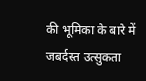की भूमिका के बारे में जबर्दस्त उत्सुकता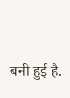बनी हुई है.